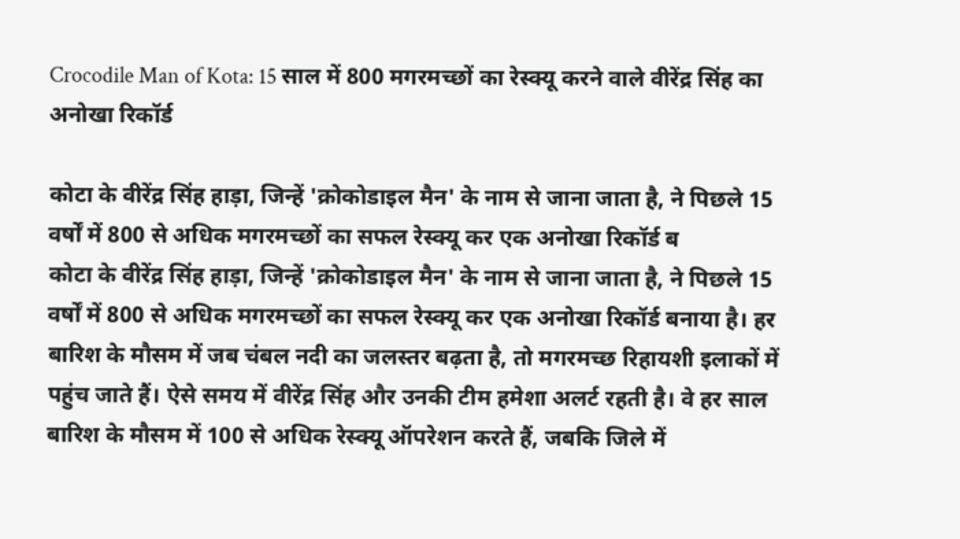Crocodile Man of Kota: 15 साल में 800 मगरमच्छों का रेस्क्यू करने वाले वीरेंद्र सिंह का अनोखा रिकॉर्ड

कोटा के वीरेंद्र सिंह हाड़ा, जिन्हें 'क्रोकोडाइल मैन' के नाम से जाना जाता है, ने पिछले 15 वर्षों में 800 से अधिक मगरमच्छों का सफल रेस्क्यू कर एक अनोखा रिकॉर्ड ब
कोटा के वीरेंद्र सिंह हाड़ा, जिन्हें 'क्रोकोडाइल मैन' के नाम से जाना जाता है, ने पिछले 15 वर्षों में 800 से अधिक मगरमच्छों का सफल रेस्क्यू कर एक अनोखा रिकॉर्ड बनाया है। हर बारिश के मौसम में जब चंबल नदी का जलस्तर बढ़ता है, तो मगरमच्छ रिहायशी इलाकों में पहुंच जाते हैं। ऐसे समय में वीरेंद्र सिंह और उनकी टीम हमेशा अलर्ट रहती है। वे हर साल बारिश के मौसम में 100 से अधिक रेस्क्यू ऑपरेशन करते हैं, जबकि जिले में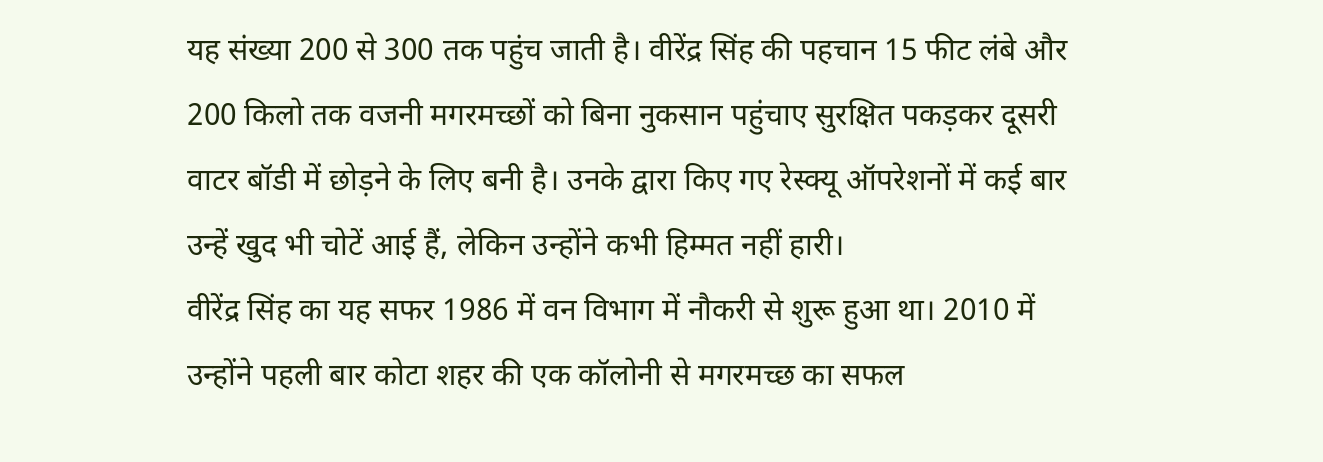यह संख्या 200 से 300 तक पहुंच जाती है। वीरेंद्र सिंह की पहचान 15 फीट लंबे और 200 किलो तक वजनी मगरमच्छों को बिना नुकसान पहुंचाए सुरक्षित पकड़कर दूसरी वाटर बॉडी में छोड़ने के लिए बनी है। उनके द्वारा किए गए रेस्क्यू ऑपरेशनों में कई बार उन्हें खुद भी चोटें आई हैं, लेकिन उन्होंने कभी हिम्मत नहीं हारी।
वीरेंद्र सिंह का यह सफर 1986 में वन विभाग में नौकरी से शुरू हुआ था। 2010 में उन्होंने पहली बार कोटा शहर की एक कॉलोनी से मगरमच्छ का सफल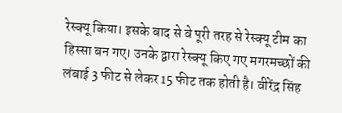रेस्क्यू किया। इसके बाद से वे पूरी तरह से रेस्क्यू टीम का हिस्सा बन गए। उनके द्वारा रेस्क्यू किए गए मगरमच्छों की लंबाई 3 फीट से लेकर 15 फीट तक होती है। वीरेंद्र सिंह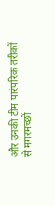और उनकी टीम पारंपरिक तरीकों से मगरमच्छों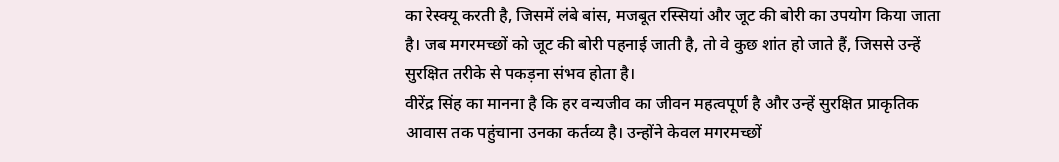का रेस्क्यू करती है, जिसमें लंबे बांस, मजबूत रस्सियां और जूट की बोरी का उपयोग किया जाता है। जब मगरमच्छों को जूट की बोरी पहनाई जाती है, तो वे कुछ शांत हो जाते हैं, जिससे उन्हें सुरक्षित तरीके से पकड़ना संभव होता है।
वीरेंद्र सिंह का मानना है कि हर वन्यजीव का जीवन महत्वपूर्ण है और उन्हें सुरक्षित प्राकृतिक आवास तक पहुंचाना उनका कर्तव्य है। उन्होंने केवल मगरमच्छों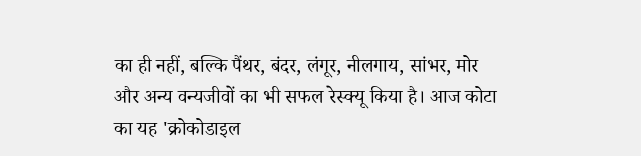का ही नहीं, बल्कि पैंथर, बंदर, लंगूर, नीलगाय, सांभर, मोर और अन्य वन्यजीवों का भी सफल रेस्क्यू किया है। आज कोटा का यह 'क्रोकोडाइल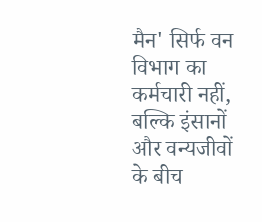मैन' सिर्फ वन विभाग का कर्मचारी नहीं, बल्कि इंसानों और वन्यजीवों के बीच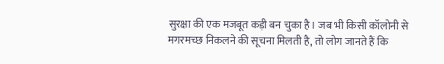सुरक्षा की एक मजबूत कड़ी बन चुका है। जब भी किसी कॉलोनी से मगरमच्छ निकलने की सूचना मिलती है, तो लोग जानते हैं कि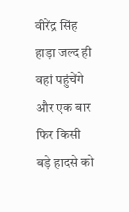वीरेंद्र सिंह हाड़ा जल्द ही वहां पहुंचेंगे और एक बार फिर किसी बड़े हादसे को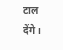टाल देंगे।